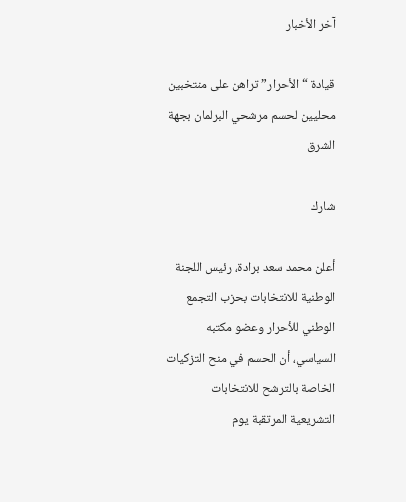آخر الأخبار

قيادة “الأحرار” تراهن على منتخبين محليين لحسم مرشحي البرلمان بجهة الشرق

شارك

أعلن محمد سعد برادة، رئيس اللجنة الوطنية للانتخابات بحزب التجمع الوطني للأحرار وعضو مكتبه السياسي، أن الحسم في منح التزكيات الخاصة بالترشح للانتخابات التشريعية المرتقبة يوم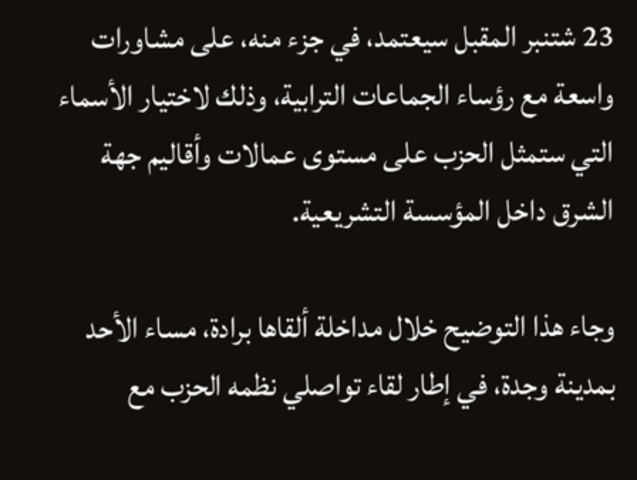23 شتنبر المقبل سيعتمد، في جزء منه، على مشاورات واسعة مع رؤساء الجماعات الترابية، وذلك لاختيار الأسماء التي ستمثل الحزب على مستوى عمالات وأقاليم جهة الشرق داخل المؤسسة التشريعية.

وجاء هذا التوضيح خلال مداخلة ألقاها برادة، مساء الأحد بمدينة وجدة، في إطار لقاء تواصلي نظمه الحزب مع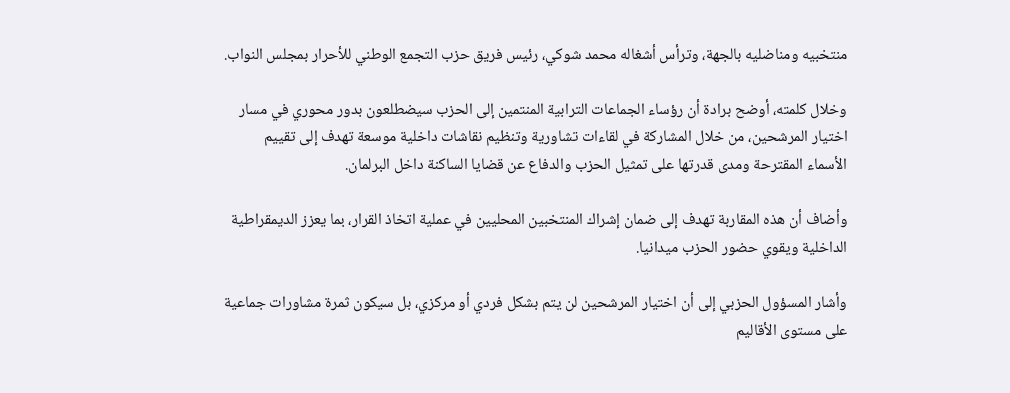منتخبيه ومناضليه بالجهة، وترأس أشغاله محمد شوكي، رئيس فريق حزب التجمع الوطني للأحرار بمجلس النواب.

وخلال كلمته، أوضح برادة أن رؤساء الجماعات الترابية المنتمين إلى الحزب سيضطلعون بدور محوري في مسار اختيار المرشحين، من خلال المشاركة في لقاءات تشاورية وتنظيم نقاشات داخلية موسعة تهدف إلى تقييم الأسماء المقترحة ومدى قدرتها على تمثيل الحزب والدفاع عن قضايا الساكنة داخل البرلمان.

وأضاف أن هذه المقاربة تهدف إلى ضمان إشراك المنتخبين المحليين في عملية اتخاذ القرار، بما يعزز الديمقراطية الداخلية ويقوي حضور الحزب ميدانيا.

وأشار المسؤول الحزبي إلى أن اختيار المرشحين لن يتم بشكل فردي أو مركزي، بل سيكون ثمرة مشاورات جماعية على مستوى الأقاليم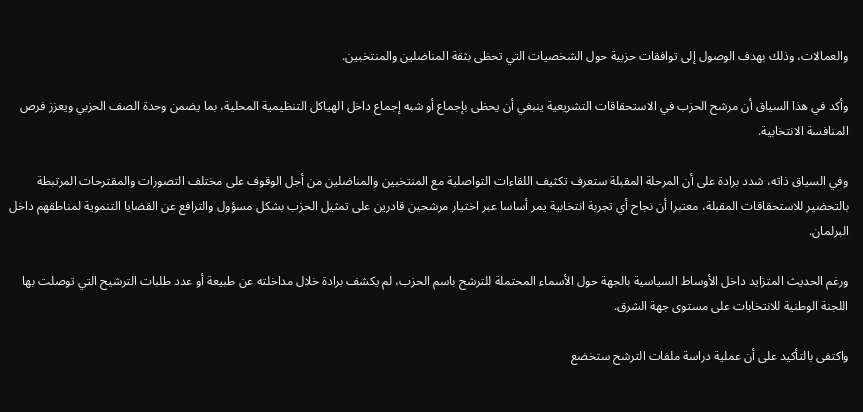والعمالات، وذلك بهدف الوصول إلى توافقات حزبية حول الشخصيات التي تحظى بثقة المناضلين والمنتخبين.

وأكد في هذا السياق أن مرشح الحزب في الاستحقاقات التشريعية ينبغي أن يحظى بإجماع أو شبه إجماع داخل الهياكل التنظيمية المحلية، بما يضمن وحدة الصف الحزبي ويعزز فرص المنافسة الانتخابية.

وفي السياق ذاته، شدد برادة على أن المرحلة المقبلة ستعرف تكثيف اللقاءات التواصلية مع المنتخبين والمناضلين من أجل الوقوف على مختلف التصورات والمقترحات المرتبطة بالتحضير للاستحقاقات المقبلة، معتبرا أن نجاح أي تجربة انتخابية يمر أساسا عبر اختيار مرشحين قادرين على تمثيل الحزب بشكل مسؤول والترافع عن القضايا التنموية لمناطقهم داخل البرلمان.

ورغم الحديث المتزايد داخل الأوساط السياسية بالجهة حول الأسماء المحتملة للترشح باسم الحزب، لم يكشف برادة خلال مداخلته عن طبيعة أو عدد طلبات الترشيح التي توصلت بها اللجنة الوطنية للانتخابات على مستوى جهة الشرق.

واكتفى بالتأكيد على أن عملية دراسة ملفات الترشح ستخضع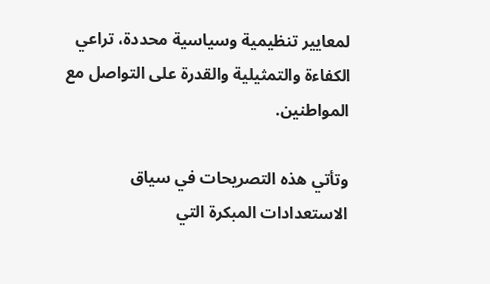لمعايير تنظيمية وسياسية محددة، تراعي الكفاءة والتمثيلية والقدرة على التواصل مع المواطنين.

وتأتي هذه التصريحات في سياق الاستعدادات المبكرة التي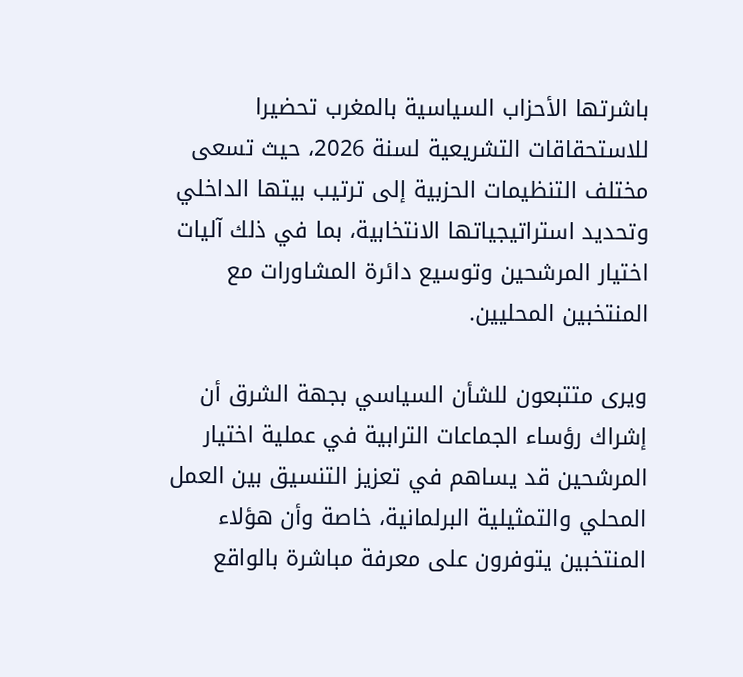باشرتها الأحزاب السياسية بالمغرب تحضيرا للاستحقاقات التشريعية لسنة 2026، حيث تسعى مختلف التنظيمات الحزبية إلى ترتيب بيتها الداخلي وتحديد استراتيجياتها الانتخابية، بما في ذلك آليات اختيار المرشحين وتوسيع دائرة المشاورات مع المنتخبين المحليين.

ويرى متتبعون للشأن السياسي بجهة الشرق أن إشراك رؤساء الجماعات الترابية في عملية اختيار المرشحين قد يساهم في تعزيز التنسيق بين العمل المحلي والتمثيلية البرلمانية، خاصة وأن هؤلاء المنتخبين يتوفرون على معرفة مباشرة بالواقع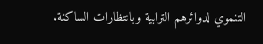التنموي لدوائرهم الترابية وبانتظارات الساكنة.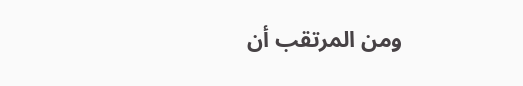ومن المرتقب أن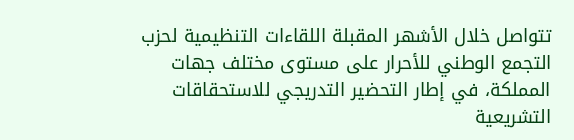تتواصل خلال الأشهر المقبلة اللقاءات التنظيمية لحزب التجمع الوطني للأحرار على مستوى مختلف جهات المملكة، في إطار التحضير التدريجي للاستحقاقات التشريعية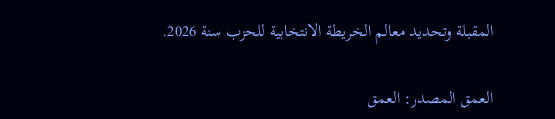المقبلة وتحديد معالم الخريطة الانتخابية للحزب سنة 2026.

العمق المصدر: العمق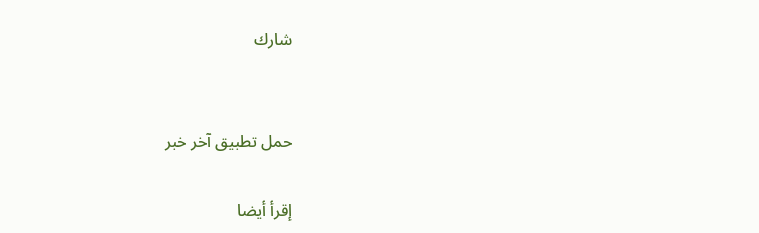شارك


حمل تطبيق آخر خبر

إقرأ أيضا